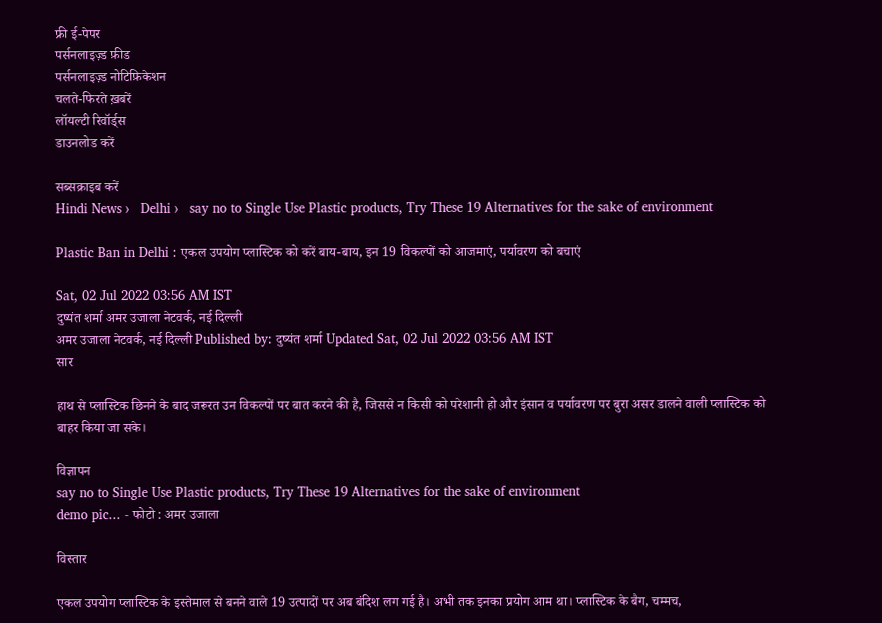फ्री ई-पेपर
पर्सनलाइज़्ड फ़ीड
पर्सनलाइज़्ड नोटिफ़िकेशन
चलते-फिरते ख़बरें
लॉयल्टी रिवॉर्ड्स
डाउनलोड करें

सब्सक्राइब करें
Hindi News ›   Delhi ›   say no to Single Use Plastic products, Try These 19 Alternatives for the sake of environment

Plastic Ban in Delhi : एकल उपयोग प्लास्टिक को करें बाय-बाय, इन 19 विकल्पों को आजमाएं, पर्यावरण को बचाएं

Sat, 02 Jul 2022 03:56 AM IST
दुष्यंत शर्मा अमर उजाला नेटवर्क, नई दिल्ली
अमर उजाला नेटवर्क, नई दिल्ली Published by: दुष्यंत शर्मा Updated Sat, 02 Jul 2022 03:56 AM IST
सार

हाथ से प्लास्टिक छिनने के बाद जरूरत उन विकल्पों पर बात करने की है, जिससे न किसी को परेशानी हो और इंसान व पर्यावरण पर बुरा असर डालने वाली प्लास्टिक को बाहर किया जा सके।

विज्ञापन
say no to Single Use Plastic products, Try These 19 Alternatives for the sake of environment
demo pic... - फोटो : अमर उजाला

विस्तार

एकल उपयोग प्लास्टिक के इस्तेमाल से बनने वाले 19 उत्पादों पर अब बंदिश लग गई है। अभी तक इनका प्रयोग आम था। प्लास्टिक के बैग, चम्मच,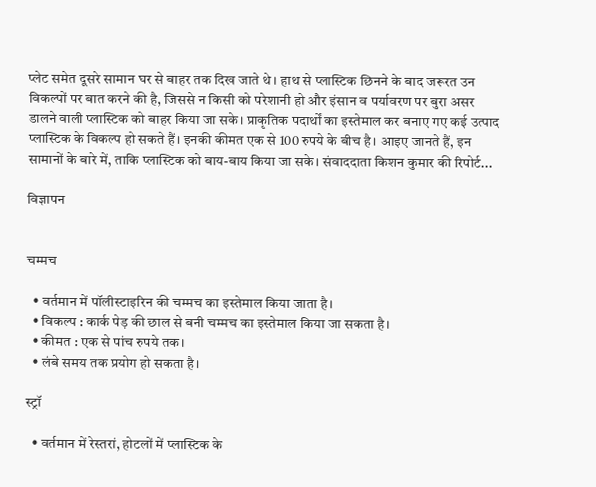प्लेट समेत दूसरे सामान घर से बाहर तक दिख जाते थे। हाथ से प्लास्टिक छिनने के बाद जरूरत उन विकल्पों पर बात करने की है, जिससे न किसी को परेशानी हो और इंसान व पर्यावरण पर बुरा असर डालने वाली प्लास्टिक को बाहर किया जा सके। प्राकृतिक पदार्थों का इस्तेमाल कर बनाए गए कई उत्पाद प्लास्टिक के विकल्प हो सकते हैं। इनकी कीमत एक से 100 रुपये के बीच है। आइए जानते हैं, इन सामानों के बारे में, ताकि प्लास्टिक को बाय-बाय किया जा सके। संवाददाता किशन कुमार की रिपोर्ट...

विज्ञापन


चम्मच

  • वर्तमान में पॉलीस्टाइरिन की चम्मच का इस्तेमाल किया जाता है।
  • विकल्प : कार्क पेड़ की छाल से बनी चम्मच का इस्तेमाल किया जा सकता है।
  • कीमत : एक से पांच रुपये तक।
  • लंबे समय तक प्रयोग हो सकता है।

स्ट्रॉ

  • वर्तमान में रेस्तरां, होटलों में प्लास्टिक के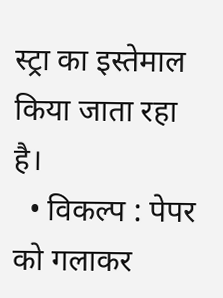स्ट्रा का इस्तेमाल किया जाता रहा है।
  • विकल्प : पेपर को गलाकर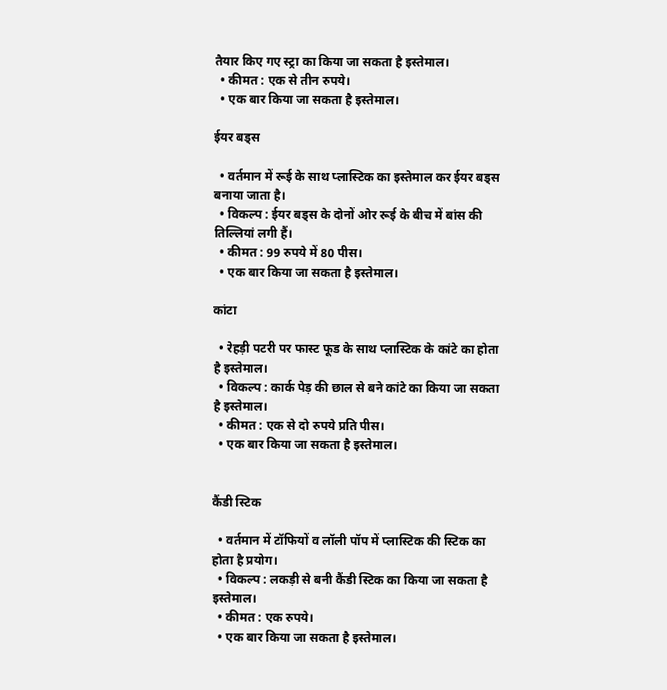तैयार किए गए स्ट्रा का किया जा सकता है इस्तेमाल।
  • कीमत : एक से तीन रुपये।
  • एक बार किया जा सकता है इस्तेमाल।

ईयर बड्स

  • वर्तमान में रूई के साथ प्लास्टिक का इस्तेमाल कर ईयर बड्स बनाया जाता है।
  • विकल्प : ईयर बड्स के दोनों ओर रूई के बीच में बांस की तिल्लियां लगी हैं।
  • कीमत : 99 रुपये में 80 पीस।
  • एक बार किया जा सकता है इस्तेमाल।

कांटा

  • रेहड़ी पटरी पर फास्ट फूड के साथ प्लास्टिक के कांटे का होता है इस्तेमाल।
  • विकल्प : कार्क पेड़ की छाल से बने कांटे का किया जा सकता है इस्तेमाल।
  • कीमत : एक से दो रुपये प्रति पीस।
  • एक बार किया जा सकता है इस्तेमाल।


कैंडी स्टिक

  • वर्तमान में टॉफियों व लॉली पॉप में प्लास्टिक की स्टिक का होता है प्रयोग।
  • विकल्प : लकड़ी से बनी कैंडी स्टिक का किया जा सकता है इस्तेमाल।
  • कीमत : एक रुपये।
  • एक बार किया जा सकता है इस्तेमाल।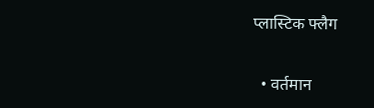प्लास्टिक फ्लैग

  • वर्तमान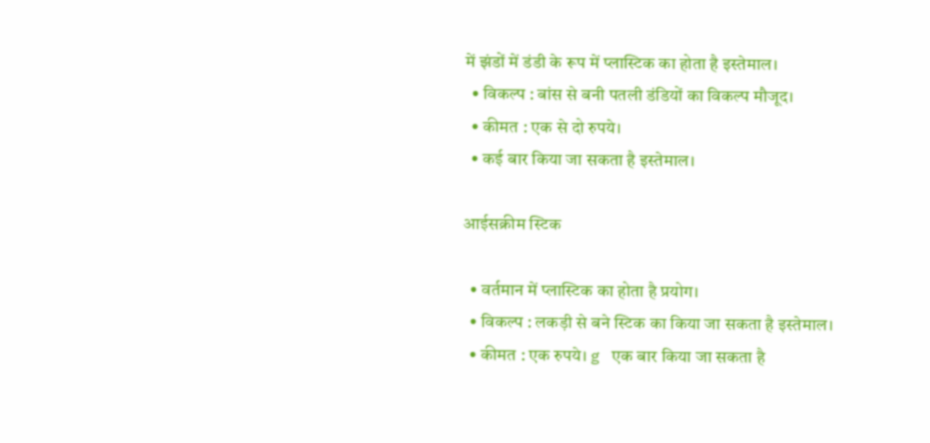में झंडों में डंडी के रूप में प्लास्टिक का होता है इस्तेमाल।
  • विकल्प : बांस से बनी पतली डंडियों का विकल्प मौजूद।
  • कीमत : एक से दो रुपये।
  • कई बार किया जा सकता है इस्तेमाल।

आईसक्रीम स्टिक

  • वर्तमान में प्लास्टिक का होता है प्रयोग।
  • विकल्प : लकड़ी से बने स्टिक का किया जा सकता है इस्तेमाल।
  • कीमत : एक रुपये। g   एक बार किया जा सकता है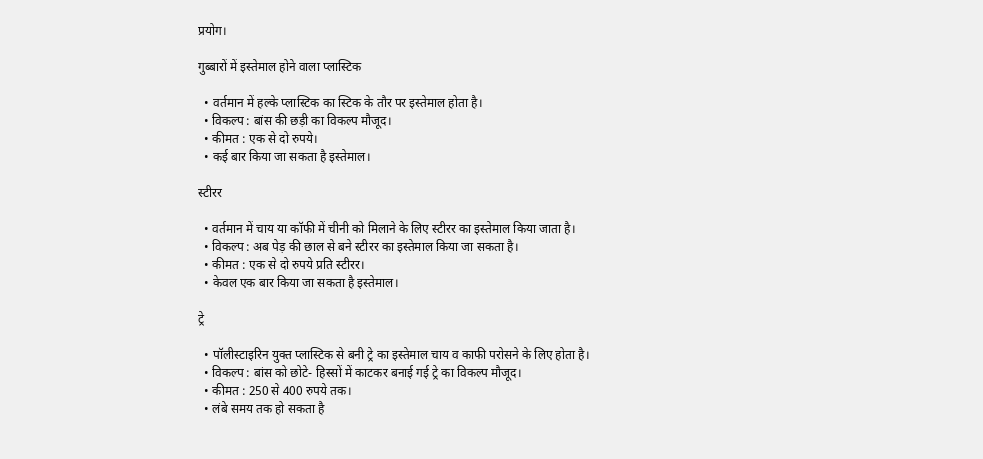प्रयोग।

गुब्बारों में इस्तेमाल होने वाला प्लास्टिक

  • वर्तमान में हल्के प्लास्टिक का स्टिक के तौर पर इस्तेमाल होता है।
  • विकल्प : बांस की छड़ी का विकल्प मौजूद।
  • कीमत : एक से दो रुपये।
  • कई बार किया जा सकता है इस्तेमाल।

स्टीरर

  • वर्तमान में चाय या कॉफी में चीनी को मिलाने के लिए स्टीरर का इस्तेमाल किया जाता है।
  • विकल्प : अब पेड़ की छाल से बने स्टीरर का इस्तेमाल किया जा सकता है।
  • कीमत : एक से दो रुपये प्रति स्टीरर।
  • केवल एक बार किया जा सकता है इस्तेमाल।

ट्रे

  • पॉलीस्टाइरिन युक्त प्लास्टिक से बनी ट्रे का इस्तेमाल चाय व काफी परोसने के लिए होता है।
  • विकल्प : बांस को छोटे- हिस्सों में काटकर बनाई गई ट्रे का विकल्प मौजूद।
  • कीमत : 250 से 400 रुपये तक।
  • लंबे समय तक हो सकता है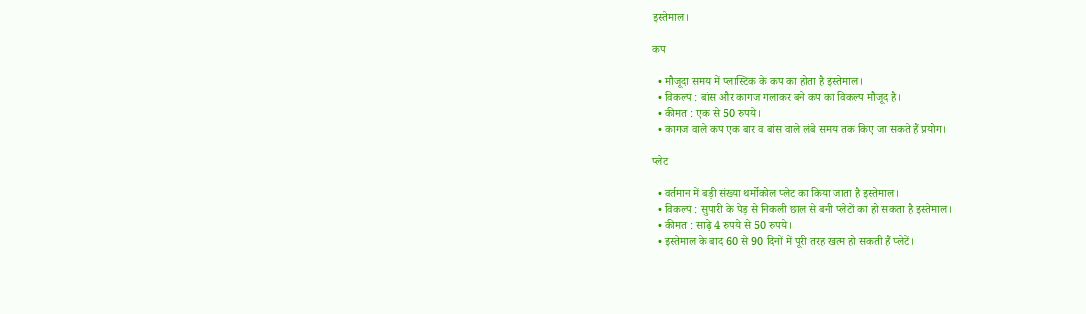इस्तेमाल।

कप

  • मौजूदा समय में प्लास्टिक के कप का होता है इस्तेमाल।
  • विकल्प : बांस और कागज गलाकर बने कप का विकल्प मौजूद है।
  • कीमत : एक से 50 रुपये।
  • कागज वाले कप एक बार व बांस वाले लंबे समय तक किए जा सकते हैं प्रयोग।

प्लेट

  • वर्तमान में बड़ी संख्या थर्मोकोल प्लेट का किया जाता है इस्तेमाल।
  • विकल्प : सुपारी के पेड़ से निकली छाल से बनी प्लेटों का हो सकता है इस्तेमाल।
  • कीमत : साढ़े 4 रुपये से 50 रुपये।
  • इस्तेमाल के बाद 60 से 90 दिनों में पूरी तरह खत्म हो सकती हैं प्लेटें।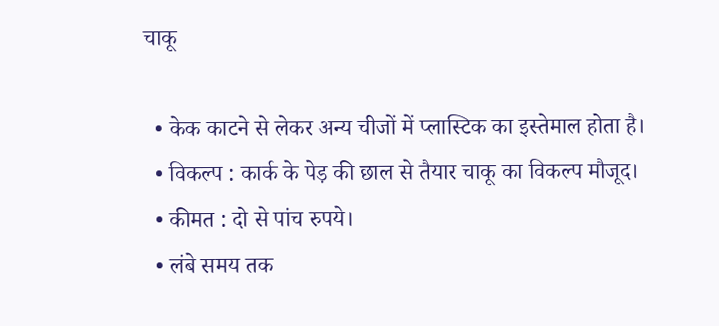चाकू

  • केक काटने से लेकर अन्य चीजों में प्लास्टिक का इस्तेमाल होता है।
  • विकल्प : कार्क के पेड़ की छाल से तैयार चाकू का विकल्प मौजूद।
  • कीमत : दो से पांच रुपये।
  • लंबे समय तक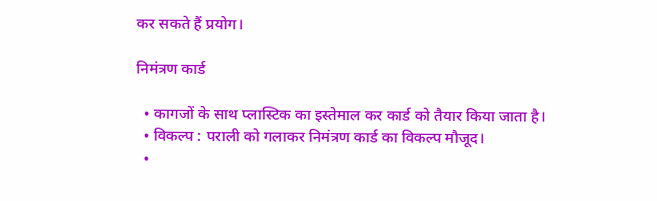कर सकते हैं प्रयोग।

निमंत्रण कार्ड

  • कागजों के साथ प्लास्टिक का इस्तेमाल कर कार्ड को तैयार किया जाता है।
  • विकल्प : पराली को गलाकर निमंत्रण कार्ड का विकल्प मौजूद।
  •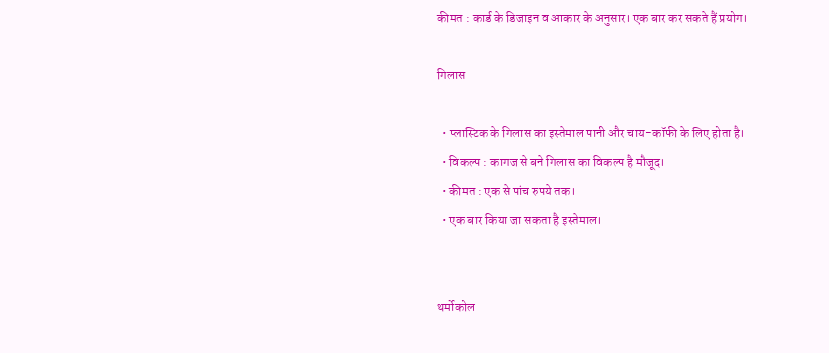कीमत : कार्ड के डिजाइन व आकार के अनुसार। एक बार कर सकते हैं प्रयोग।

गिलास

  • प्लास्टिक के गिलास का इस्तेमाल पानी और चाय-कॉफी के लिए होता है।
  • विकल्प : कागज से बने गिलास का विकल्प है मौजूद।
  • कीमत : एक से पांच रुपये तक।
  • एक बार किया जा सकता है इस्तेमाल।


थर्मोकोल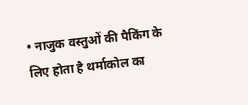• नाजुक वस्तुओं की पैकिंग के लिए होता है थर्माकोल का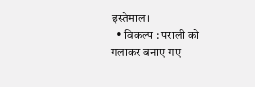इस्तेमाल।
  • विकल्प : पराली को गलाकर बनाए गए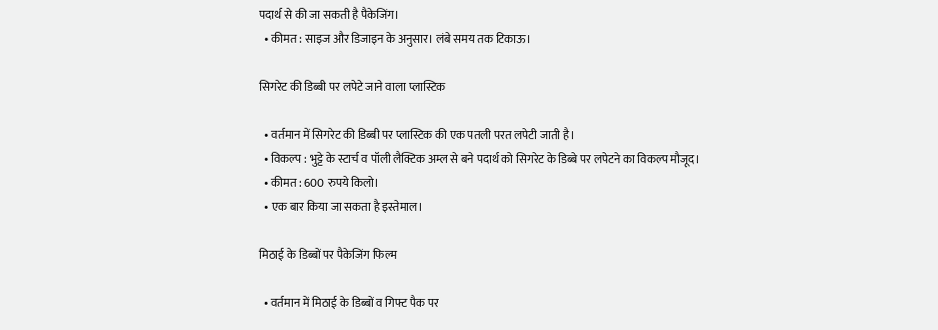पदार्थ से की जा सकती है पैकेजिंग।
  • कीमत : साइज और डिजाइन के अनुसार। लंबे समय तक टिकाऊ।

सिगरेट की डिब्बी पर लपेटे जाने वाला प्लास्टिक

  • वर्तमान में सिगरेट की डिब्बी पर प्लास्टिक की एक पतली परत लपेटी जाती है।
  • विकल्प : भुट्टे के स्टार्च व पॉली लैक्टिक अम्ल से बने पदार्थ को सिगरेट के डिब्बे पर लपेटने का विकल्प मौजूद।
  • कीमत : 600 रुपये किलो।
  • एक बार किया जा सकता है इस्तेमाल।

मिठाई के डिब्बों पर पैकेजिंग फिल्म

  • वर्तमान में मिठाई के डिब्बों व गिफ्ट पैक पर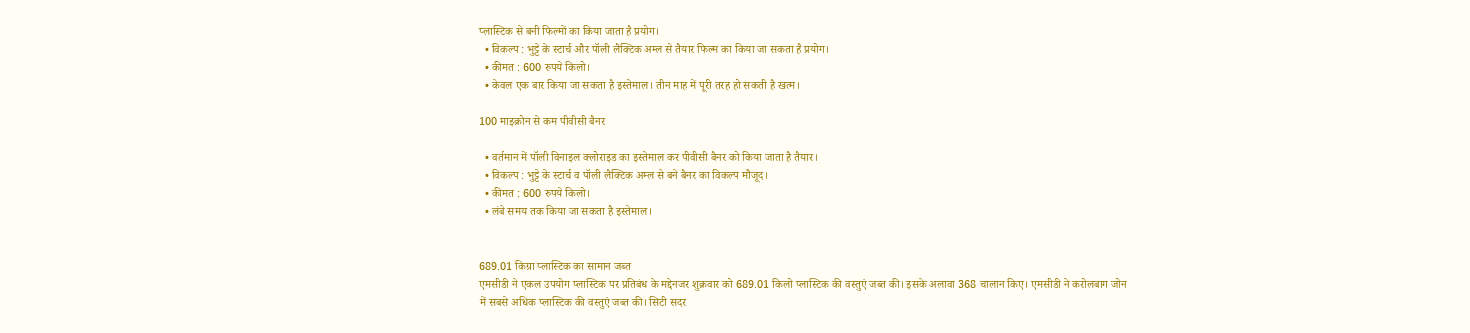प्लास्टिक से बनी फिल्मों का किया जाता है प्रयोग।
  • विकल्प : भुट्टे के स्टार्च और पॉली लैक्टिक अम्ल से तैयार फिल्म का किया जा सकता है प्रयोग।
  • कीमत : 600 रुपये किलो।
  • केवल एक बार किया जा सकता है इस्तेमाल। तीन माह में पूरी तरह हो सकती है खत्म।

100 माइक्रोन से कम पीवीसी बैनर

  • वर्तमान में पॉली विनाइल क्लोराइड का इस्तेमाल कर पीवीसी बैनर को किया जाता है तैयार।
  • विकल्प : भुट्टे के स्टार्च व पॉली लैक्टिक अम्ल से बने बैनर का विकल्प मौजूद।
  • कीमत : 600 रुपये किलो।
  • लंबे समय तक किया जा सकता है इस्तेमाल।


689.01 किग्रा प्लास्टिक का सामान जब्त
एमसीडी ने एकल उपयोग प्लास्टिक पर प्रतिबंध के मद्देनजर शुक्रवार को 689.01 किलो प्लास्टिक की वस्तुएं जब्त की। इसके अलावा 368 चालान किए। एमसीडी ने करोलबाग जोन में सबसे अधिक प्लास्टिक की वस्तुएं जब्त की। सिटी सदर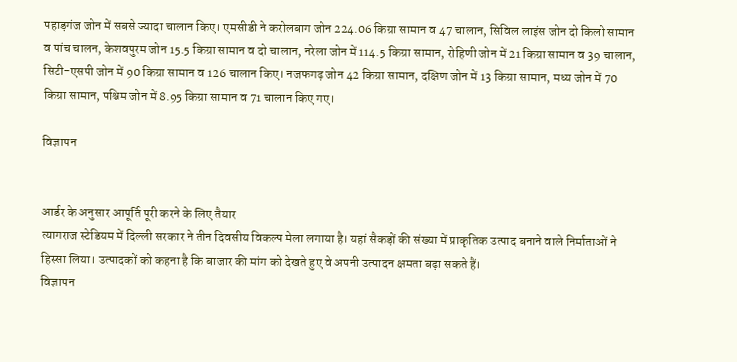पहाड़गंज जोन में सबसे ज्यादा चालान किए। एमसीडी ने करोलबाग जोन 224.06 किग्रा सामान व 47 चालान, सिविल लाइंस जोन दो किलो सामान व पांच चालन, केशवपुरम जोन 15.5 किग्रा सामान व दो चालान, नरेला जोन में 114.5 किग्रा सामान, रोहिणी जोन में 21 किग्रा सामान व 39 चालान, सिटी-एसपी जोन में 90 किग्रा सामान व 126 चालान किए। नजफगढ़ जोन 42 किग्रा सामान, दक्षिण जोन में 13 किग्रा सामान, मध्य जोन में 70 किग्रा सामान, पश्चिम जोन में 8.95 किग्रा सामान व 71 चालान किए गए।

विज्ञापन


आर्डर के अनुसार आपूर्ति पूरी करने के लिए तैयार
त्यागराज स्टेडियम में दिल्ली सरकार ने तीन दिवसीय विकल्प मेला लगाया है। यहां सैकड़ों की संख्या में प्राकृतिक उत्पाद बनाने वाले निर्माताओं ने हिस्सा लिया। उत्पादकों को कहना है कि बाजार की मांग को देखते हुए वे अपनी उत्पादन क्षमता बढ़ा सकते हैं।
विज्ञापन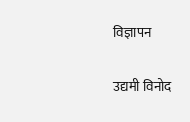विज्ञापन


उद्यमी विनोद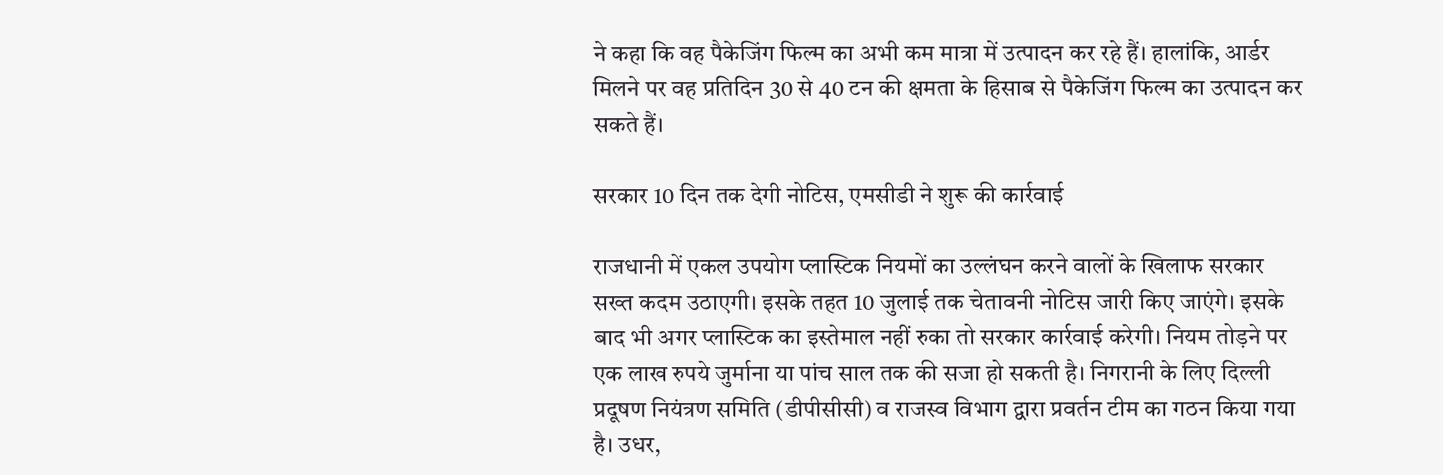ने कहा कि वह पैकेजिंग फिल्म का अभी कम मात्रा में उत्पादन कर रहे हैं। हालांकि, आर्डर मिलने पर वह प्रतिदिन 30 से 40 टन की क्षमता के हिसाब से पैकेजिंग फिल्म का उत्पादन कर सकते हैं।

सरकार 10 दिन तक देगी नोटिस, एमसीडी ने शुरू की कार्रवाई

राजधानी में एकल उपयोग प्लास्टिक नियमों का उल्लंघन करने वालों के खिलाफ सरकार सख्त कदम उठाएगी। इसके तहत 10 जुलाई तक चेतावनी नोटिस जारी किए जाएंगे। इसके बाद भी अगर प्लास्टिक का इस्तेमाल नहीं रुका तो सरकार कार्रवाई करेगी। नियम तोड़ने पर एक लाख रुपये जुर्माना या पांच साल तक की सजा हो सकती है। निगरानी के लिए दिल्ली प्रदूषण नियंत्रण समिति (डीपीसीसी) व राजस्व विभाग द्वारा प्रवर्तन टीम का गठन किया गया है। उधर,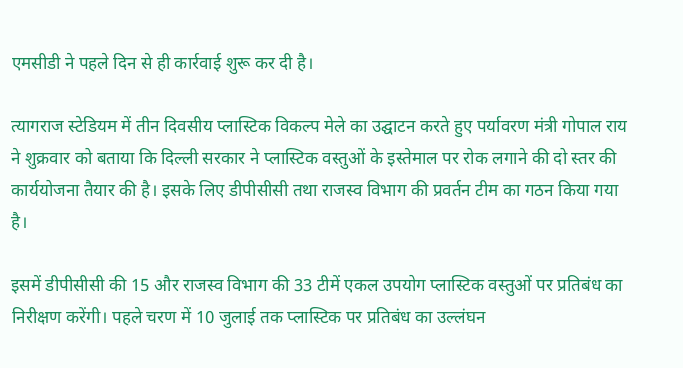एमसीडी ने पहले दिन से ही कार्रवाई शुरू कर दी है।

त्यागराज स्टेडियम में तीन दिवसीय प्लास्टिक विकल्प मेले का उद्घाटन करते हुए पर्यावरण मंत्री गोपाल राय ने शुक्रवार को बताया कि दिल्ली सरकार ने प्लास्टिक वस्तुओं के इस्तेमाल पर रोक लगाने की दो स्तर की कार्ययोजना तैयार की है। इसके लिए डीपीसीसी तथा राजस्व विभाग की प्रवर्तन टीम का गठन किया गया है।

इसमें डीपीसीसी की 15 और राजस्व विभाग की 33 टीमें एकल उपयोग प्लास्टिक वस्तुओं पर प्रतिबंध का निरीक्षण करेंगी। पहले चरण में 10 जुलाई तक प्लास्टिक पर प्रतिबंध का उल्लंघन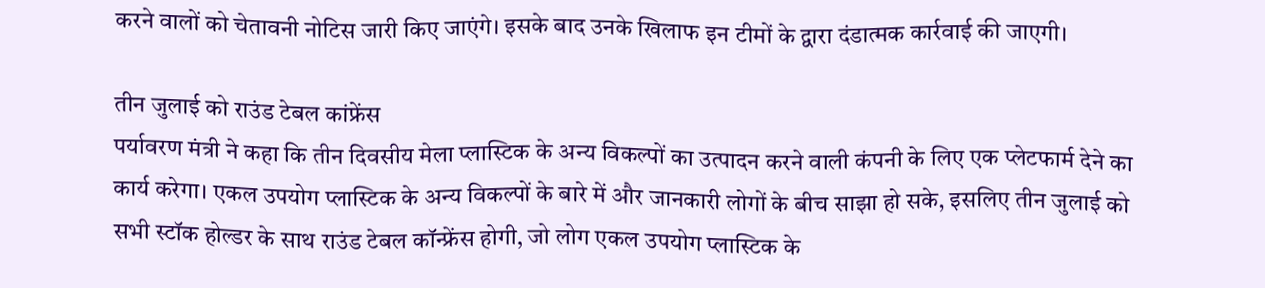करने वालों को चेतावनी नोटिस जारी किए जाएंगे। इसके बाद उनके खिलाफ इन टीमों के द्वारा दंडात्मक कार्रवाई की जाएगी।

तीन जुलाई को राउंड टेबल कांफ्रेंस
पर्यावरण मंत्री ने कहा कि तीन दिवसीय मेला प्लास्टिक के अन्य विकल्पों का उत्पादन करने वाली कंपनी के लिए एक प्लेटफार्म देने का कार्य करेगा। एकल उपयोग प्लास्टिक के अन्य विकल्पों के बारे में और जानकारी लोगों के बीच साझा हो सके, इसलिए तीन जुलाई को सभी स्टॉक होल्डर के साथ राउंड टेबल कॉन्फ्रेंस होगी, जो लोग एकल उपयोग प्लास्टिक के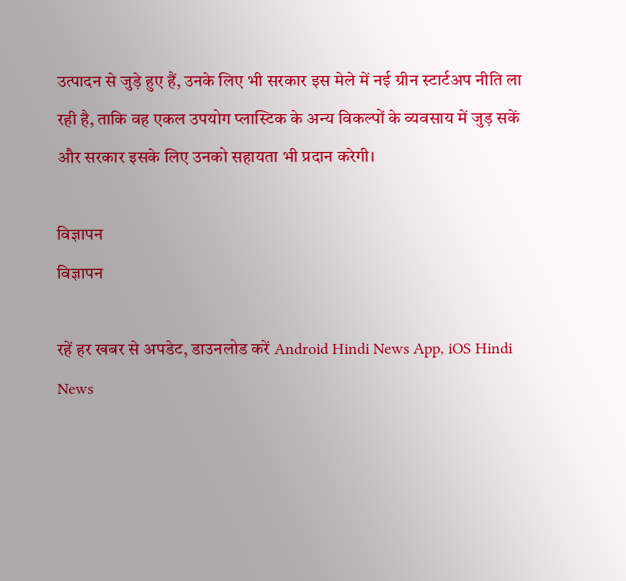उत्पादन से जुड़े हुए हैं, उनके लिए भी सरकार इस मेले में नई ग्रीन स्टार्टअप नीति ला रही है, ताकि वह एकल उपयोग प्लास्टिक के अन्य विकल्पों के व्यवसाय में जुड़ सकें और सरकार इसके लिए उनको सहायता भी प्रदान करेगी।

विज्ञापन
विज्ञापन

रहें हर खबर से अपडेट, डाउनलोड करें Android Hindi News App, iOS Hindi News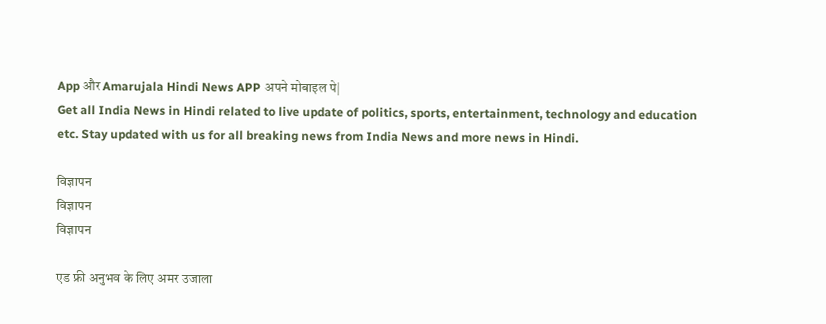App और Amarujala Hindi News APP अपने मोबाइल पे|
Get all India News in Hindi related to live update of politics, sports, entertainment, technology and education etc. Stay updated with us for all breaking news from India News and more news in Hindi.

विज्ञापन
विज्ञापन
विज्ञापन

एड फ्री अनुभव के लिए अमर उजाला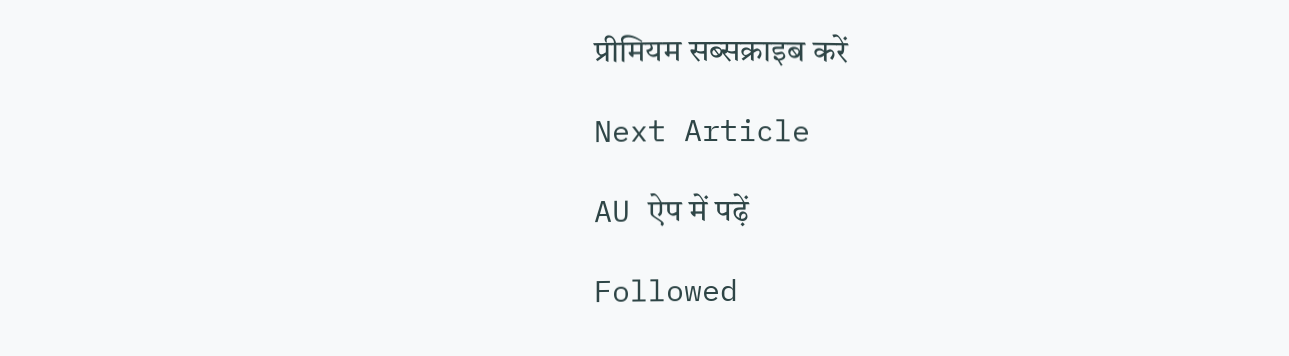प्रीमियम सब्सक्राइब करें

Next Article

AU ऐप में पढ़ें

Followed